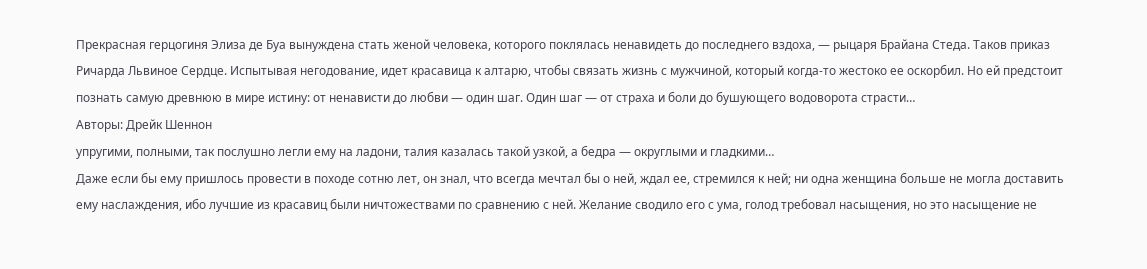Прекрасная герцогиня Элиза де Буа вынуждена стать женой человека, которого поклялась ненавидеть до последнего вздоха, — рыцаря Брайана Стеда. Таков приказ Ричарда Львиное Сердце. Испытывая негодование, идет красавица к алтарю, чтобы связать жизнь с мужчиной, который когда-то жестоко ее оскорбил. Но ей предстоит познать самую древнюю в мире истину: от ненависти до любви — один шаг. Один шаг — от страха и боли до бушующего водоворота страсти…
Авторы: Дрейк Шеннон
упругими, полными, так послушно легли ему на ладони, талия казалась такой узкой, а бедра — округлыми и гладкими…
Даже если бы ему пришлось провести в походе сотню лет, он знал, что всегда мечтал бы о ней, ждал ее, стремился к ней; ни одна женщина больше не могла доставить ему наслаждения, ибо лучшие из красавиц были ничтожествами по сравнению с ней. Желание сводило его с ума, голод требовал насыщения, но это насыщение не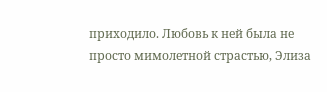приходило. Любовь к ней была не просто мимолетной страстью, Элиза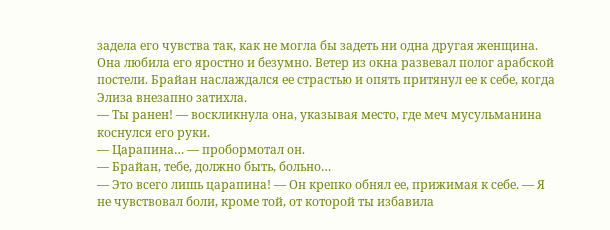задела его чувства так, как не могла бы задеть ни одна другая женщина.
Она любила его яростно и безумно. Ветер из окна развевал полог арабской постели. Брайан наслаждался ее страстью и опять притянул ее к себе, когда Элиза внезапно затихла.
— Ты ранен! — воскликнула она, указывая место, где меч мусульманина коснулся его руки.
— Царапина… — пробормотал он.
— Брайан, тебе, должно быть, больно…
— Это всего лишь царапина! — Он крепко обнял ее, прижимая к себе. — Я не чувствовал боли, кроме той, от которой ты избавила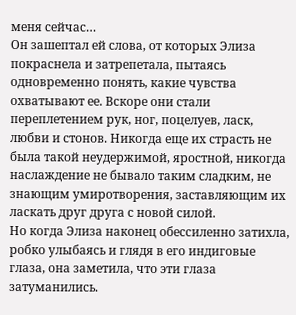меня сейчас…
Он зашептал ей слова, от которых Элиза покраснела и затрепетала, пытаясь одновременно понять, какие чувства охватывают ее. Вскоре они стали переплетением рук, ног, поцелуев, ласк, любви и стонов. Никогда еще их страсть не была такой неудержимой, яростной, никогда наслаждение не бывало таким сладким, не знающим умиротворения, заставляющим их ласкать друг друга с новой силой.
Но когда Элиза наконец обессиленно затихла, робко улыбаясь и глядя в его индиговые глаза, она заметила, что эти глаза затуманились.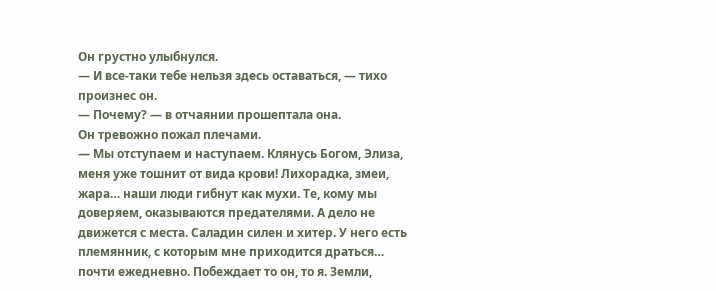Он грустно улыбнулся.
— И все-таки тебе нельзя здесь оставаться, — тихо произнес он.
— Почему? — в отчаянии прошептала она.
Он тревожно пожал плечами.
— Мы отступаем и наступаем. Клянусь Богом, Элиза, меня уже тошнит от вида крови! Лихорадка, змеи, жара… наши люди гибнут как мухи. Те, кому мы доверяем, оказываются предателями. А дело не движется с места. Саладин силен и хитер. У него есть племянник, с которым мне приходится драться… почти ежедневно. Побеждает то он, то я. Земли,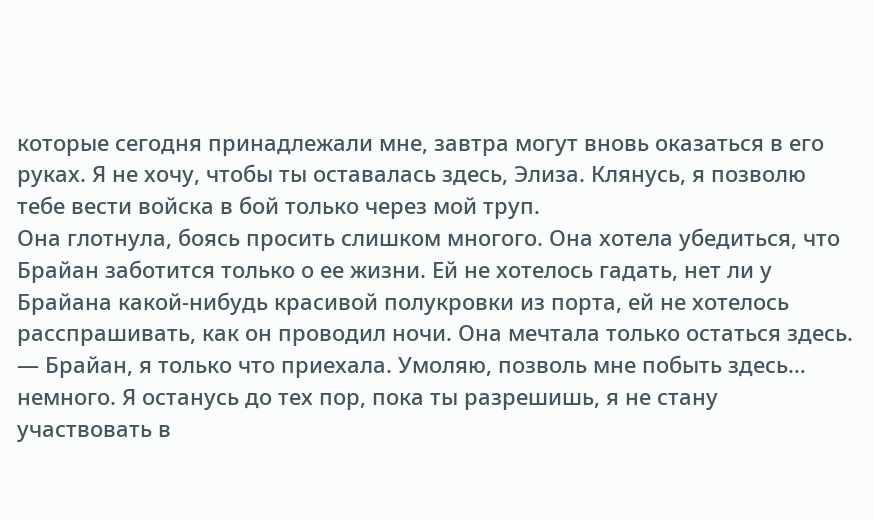которые сегодня принадлежали мне, завтра могут вновь оказаться в его руках. Я не хочу, чтобы ты оставалась здесь, Элиза. Клянусь, я позволю тебе вести войска в бой только через мой труп.
Она глотнула, боясь просить слишком многого. Она хотела убедиться, что Брайан заботится только о ее жизни. Ей не хотелось гадать, нет ли у Брайана какой-нибудь красивой полукровки из порта, ей не хотелось расспрашивать, как он проводил ночи. Она мечтала только остаться здесь.
— Брайан, я только что приехала. Умоляю, позволь мне побыть здесь… немного. Я останусь до тех пор, пока ты разрешишь, я не стану участвовать в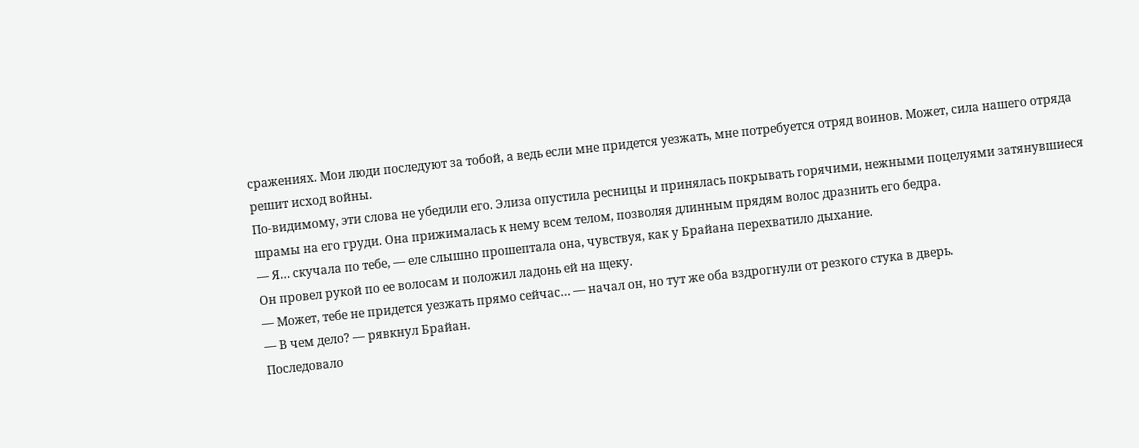сражениях. Мои люди последуют за тобой, а ведь если мне придется уезжать, мне потребуется отряд воинов. Может, сила нашего отряда решит исход войны.
По-видимому, эти слова не убедили его. Элиза опустила ресницы и принялась покрывать горячими, нежными поцелуями затянувшиеся шрамы на его груди. Она прижималась к нему всем телом, позволяя длинным прядям волос дразнить его бедра.
— Я… скучала по тебе, — еле слышно прошептала она, чувствуя, как у Брайана перехватило дыхание.
Он провел рукой по ее волосам и положил ладонь ей на щеку.
— Может, тебе не придется уезжать прямо сейчас… — начал он, но тут же оба вздрогнули от резкого стука в дверь.
— В чем дело? — рявкнул Брайан.
Последовало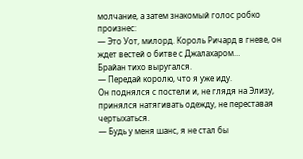молчание, а затем знакомый голос робко произнес:
— Это Уот, милорд. Король Ричард в гневе, он ждет вестей о битве с Джалахаром…
Брайан тихо выругался.
— Передай королю, что я уже иду.
Он поднялся с постели и, не глядя на Элизу, принялся натягивать одежду, не переставая чертыхаться.
— Будь у меня шанс, я не стал бы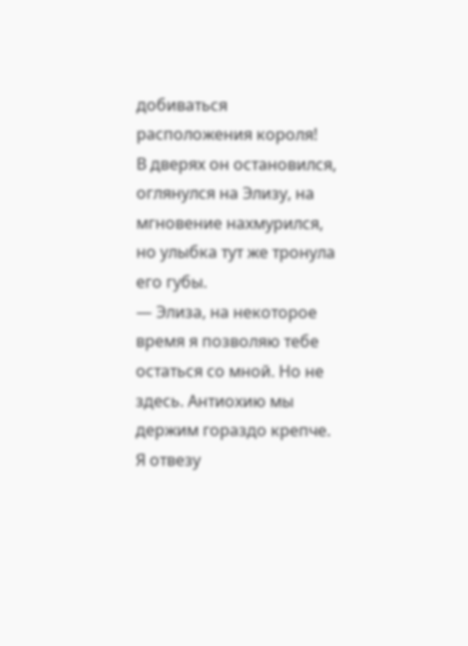добиваться расположения короля!
В дверях он остановился, оглянулся на Элизу, на мгновение нахмурился, но улыбка тут же тронула его губы.
— Элиза, на некоторое время я позволяю тебе остаться со мной. Но не здесь. Антиохию мы держим гораздо крепче. Я отвезу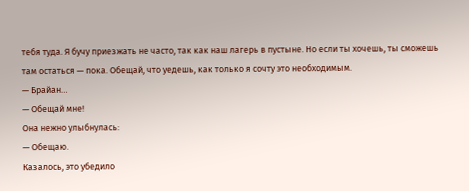тебя туда. Я бучу приезжать не часто, так как наш лагерь в пустыне. Но если ты хочешь, ты сможешь там остаться — пока. Обещай, что уедешь, как только я сочту это необходимым.
— Брайан…
— Обещай мне!
Она нежно улыбнулась:
— Обещаю.
Казалось, это убедило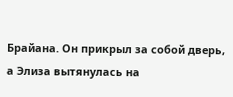Брайана. Он прикрыл за собой дверь, а Элиза вытянулась на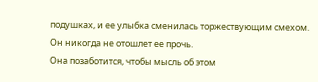подушках, и ее улыбка сменилась торжествующим смехом.
Он никогда не отошлет ее прочь.
Она позаботится, чтобы мысль об этом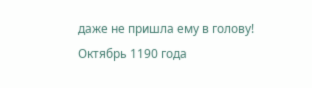даже не пришла ему в голову!
Октябрь 1190 года